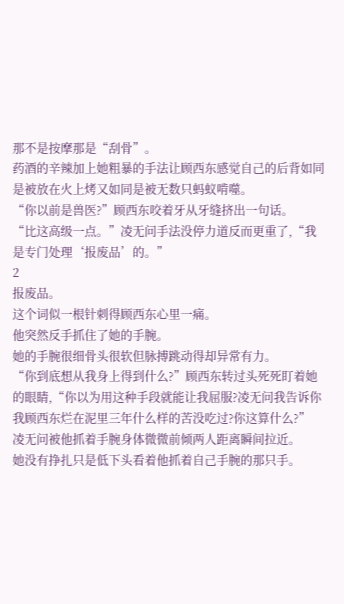那不是按摩那是“刮骨”。
药酒的辛辣加上她粗暴的手法让顾西东感觉自己的后背如同是被放在火上烤又如同是被无数只蚂蚁啃噬。
“你以前是兽医?”顾西东咬着牙从牙缝挤出一句话。
“比这高级一点。”凌无问手法没停力道反而更重了,“我是专门处理‘报废品’的。”
2
报废品。
这个词似一根针刺得顾西东心里一痛。
他突然反手抓住了她的手腕。
她的手腕很细骨头很软但脉搏跳动得却异常有力。
“你到底想从我身上得到什么?”顾西东转过头死死盯着她的眼睛,“你以为用这种手段就能让我屈服?凌无问我告诉你我顾西东烂在泥里三年什么样的苦没吃过?你这算什么?”
凌无问被他抓着手腕身体微微前倾两人距离瞬间拉近。
她没有挣扎只是低下头看着他抓着自己手腕的那只手。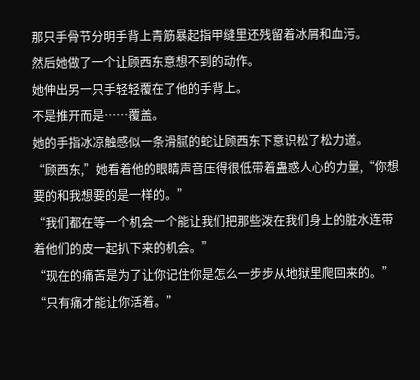那只手骨节分明手背上青筋暴起指甲缝里还残留着冰屑和血污。
然后她做了一个让顾西东意想不到的动作。
她伸出另一只手轻轻覆在了他的手背上。
不是推开而是……覆盖。
她的手指冰凉触感似一条滑腻的蛇让顾西东下意识松了松力道。
“顾西东,”她看着他的眼睛声音压得很低带着蛊惑人心的力量,“你想要的和我想要的是一样的。”
“我们都在等一个机会一个能让我们把那些泼在我们身上的脏水连带着他们的皮一起扒下来的机会。”
“现在的痛苦是为了让你记住你是怎么一步步从地狱里爬回来的。”
“只有痛才能让你活着。”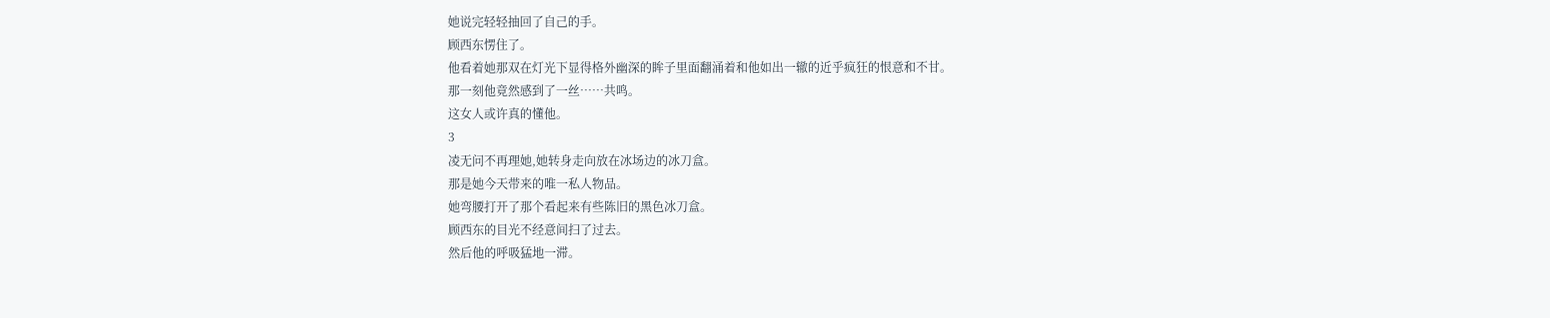她说完轻轻抽回了自己的手。
顾西东愣住了。
他看着她那双在灯光下显得格外幽深的眸子里面翻涌着和他如出一辙的近乎疯狂的恨意和不甘。
那一刻他竟然感到了一丝……共鸣。
这女人或许真的懂他。
3
凌无问不再理她,她转身走向放在冰场边的冰刀盒。
那是她今天带来的唯一私人物品。
她弯腰打开了那个看起来有些陈旧的黑色冰刀盒。
顾西东的目光不经意间扫了过去。
然后他的呼吸猛地一滞。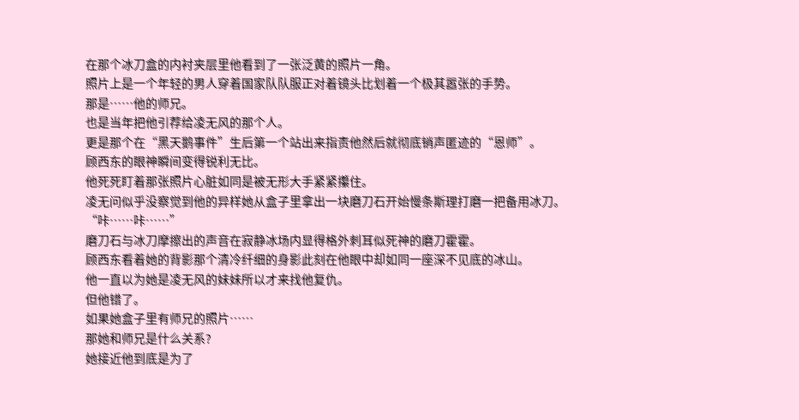在那个冰刀盒的内衬夹层里他看到了一张泛黄的照片一角。
照片上是一个年轻的男人穿着国家队队服正对着镜头比划着一个极其嚣张的手势。
那是……他的师兄。
也是当年把他引荐给凌无风的那个人。
更是那个在“黑天鹅事件”生后第一个站出来指责他然后就彻底销声匿迹的“恩师”。
顾西东的眼神瞬间变得锐利无比。
他死死盯着那张照片心脏如同是被无形大手紧紧攥住。
凌无问似乎没察觉到他的异样她从盒子里拿出一块磨刀石开始慢条斯理打磨一把备用冰刀。
“咔……咔……”
磨刀石与冰刀摩擦出的声音在寂静冰场内显得格外刺耳似死神的磨刀霍霍。
顾西东看着她的背影那个清冷纤细的身影此刻在他眼中却如同一座深不见底的冰山。
他一直以为她是凌无风的妹妹所以才来找他复仇。
但他错了。
如果她盒子里有师兄的照片……
那她和师兄是什么关系?
她接近他到底是为了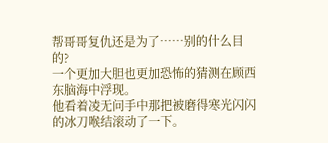帮哥哥复仇还是为了……别的什么目的?
一个更加大胆也更加恐怖的猜测在顾西东脑海中浮现。
他看着凌无问手中那把被磨得寒光闪闪的冰刀喉结滚动了一下。